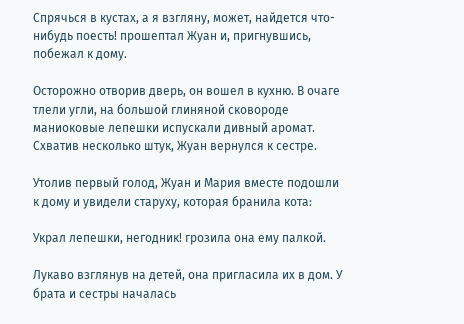Спрячься в кустах, а я взгляну, может, найдется что-нибудь поесть! прошептал Жуан и, пригнувшись, побежал к дому.

Осторожно отворив дверь, он вошел в кухню. В очаге тлели угли, на большой глиняной сковороде маниоковые лепешки испускали дивный аромат. Схватив несколько штук, Жуан вернулся к сестре.

Утолив первый голод, Жуан и Мария вместе подошли к дому и увидели старуху, которая бранила кота:

Украл лепешки, негодник! грозила она ему палкой.

Лукаво взглянув на детей, она пригласила их в дом. У брата и сестры началась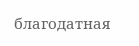благодатная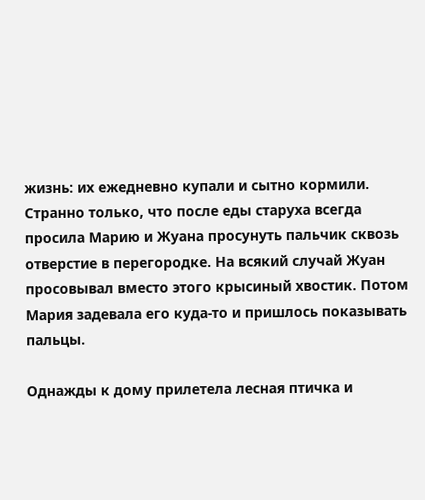жизнь: их ежедневно купали и сытно кормили. Странно только, что после еды старуха всегда просила Марию и Жуана просунуть пальчик сквозь отверстие в перегородке. На всякий случай Жуан просовывал вместо этого крысиный хвостик. Потом Мария задевала его куда-то и пришлось показывать пальцы.

Однажды к дому прилетела лесная птичка и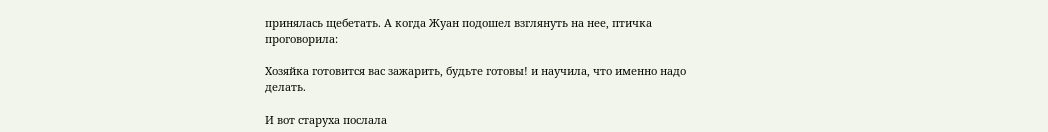принялась щебетать. А когда Жуан подошел взглянуть на нее, птичка проговорила:

Хозяйка готовится вас зажарить, будьте готовы! и научила, что именно надо делать.

И вот старуха послала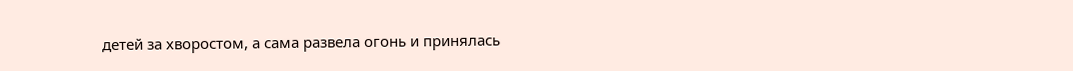детей за хворостом, а сама развела огонь и принялась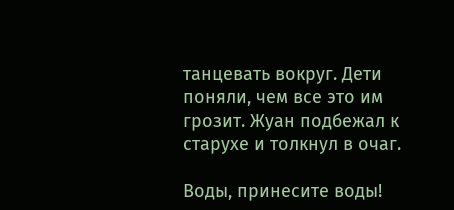танцевать вокруг. Дети поняли, чем все это им грозит. Жуан подбежал к старухе и толкнул в очаг.

Воды, принесите воды!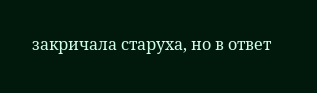закричала старуха, но в ответ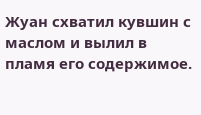Жуан схватил кувшин с маслом и вылил в пламя его содержимое.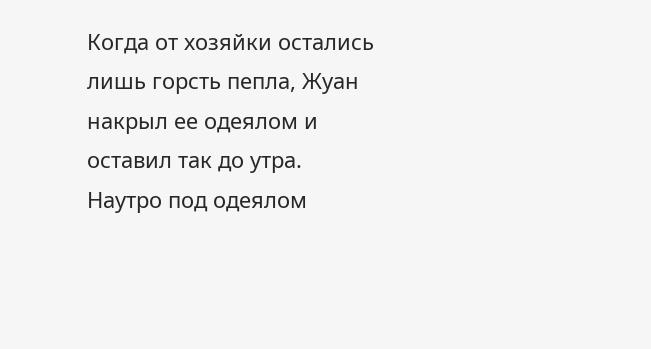Когда от хозяйки остались лишь горсть пепла, Жуан накрыл ее одеялом и оставил так до утра. Наутро под одеялом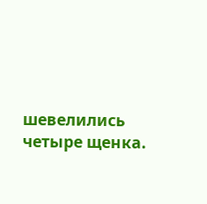шевелились четыре щенка.